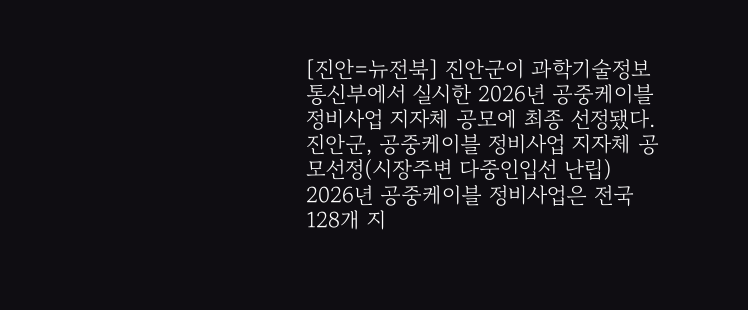[진안=뉴전북] 진안군이 과학기술정보통신부에서 실시한 2026년 공중케이블 정비사업 지자체 공모에 최종 선정됐다.
진안군, 공중케이블 정비사업 지자체 공모선정(시장주변 다중인입선 난립)
2026년 공중케이블 정비사업은 전국 128개 지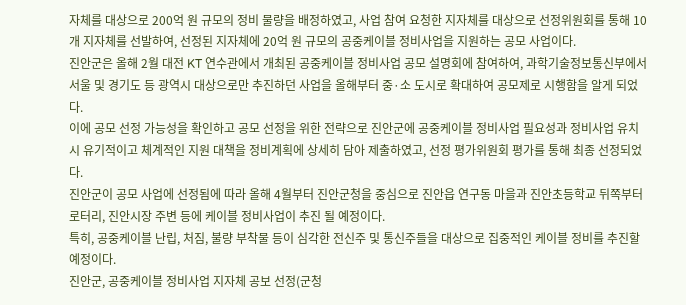자체를 대상으로 200억 원 규모의 정비 물량을 배정하였고, 사업 참여 요청한 지자체를 대상으로 선정위원회를 통해 10개 지자체를 선발하여, 선정된 지자체에 20억 원 규모의 공중케이블 정비사업을 지원하는 공모 사업이다.
진안군은 올해 2월 대전 KT 연수관에서 개최된 공중케이블 정비사업 공모 설명회에 참여하여, 과학기술정보통신부에서 서울 및 경기도 등 광역시 대상으로만 추진하던 사업을 올해부터 중·소 도시로 확대하여 공모제로 시행함을 알게 되었다.
이에 공모 선정 가능성을 확인하고 공모 선정을 위한 전략으로 진안군에 공중케이블 정비사업 필요성과 정비사업 유치 시 유기적이고 체계적인 지원 대책을 정비계획에 상세히 담아 제출하였고, 선정 평가위원회 평가를 통해 최종 선정되었다.
진안군이 공모 사업에 선정됨에 따라 올해 4월부터 진안군청을 중심으로 진안읍 연구동 마을과 진안초등학교 뒤쪽부터 로터리, 진안시장 주변 등에 케이블 정비사업이 추진 될 예정이다.
특히, 공중케이블 난립, 처짐, 불량 부착물 등이 심각한 전신주 및 통신주들을 대상으로 집중적인 케이블 정비를 추진할 예정이다.
진안군, 공중케이블 정비사업 지자체 공보 선정(군청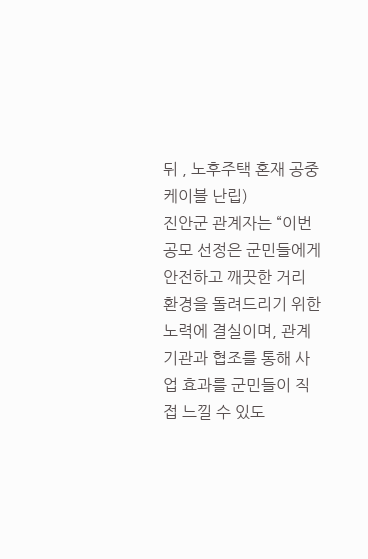뒤 , 노후주택 혼재 공중케이블 난립)
진안군 관계자는 “이번 공모 선정은 군민들에게 안전하고 깨끗한 거리 환경을 돌려드리기 위한 노력에 결실이며, 관계 기관과 협조를 통해 사업 효과를 군민들이 직접 느낄 수 있도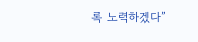록 노력하겠다”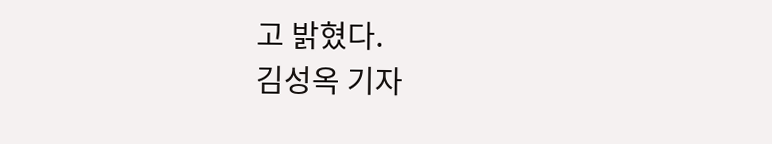고 밝혔다.
김성옥 기자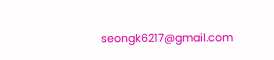seongk6217@gmail.com